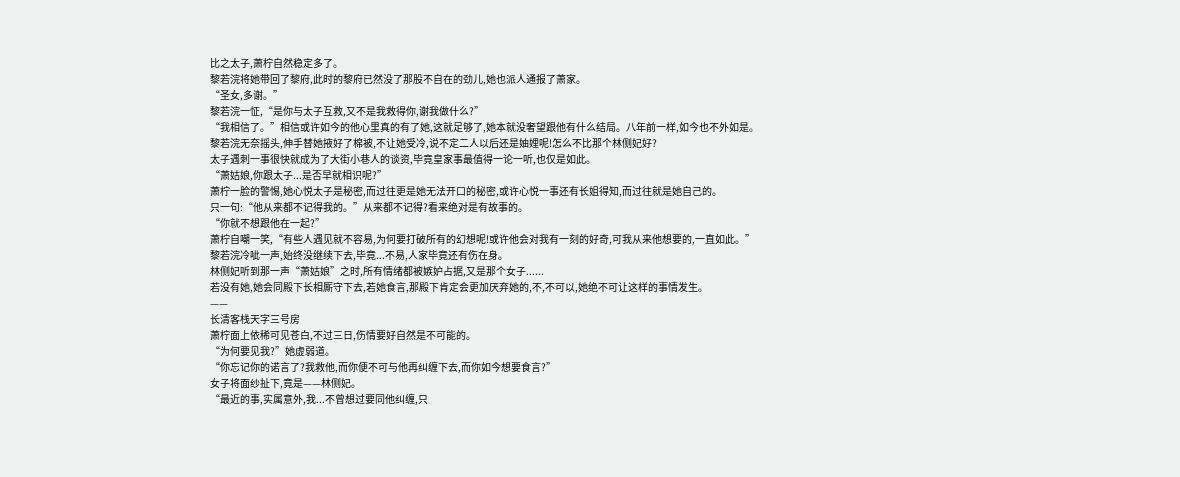比之太子,萧柠自然稳定多了。
黎若浣将她带回了黎府,此时的黎府已然没了那股不自在的劲儿,她也派人通报了萧家。
“圣女,多谢。”
黎若浣一怔,“是你与太子互救,又不是我救得你,谢我做什么?”
“我相信了。”相信或许如今的他心里真的有了她,这就足够了,她本就没奢望跟他有什么结局。八年前一样,如今也不外如是。
黎若浣无奈摇头,伸手替她掖好了棉被,不让她受冷,说不定二人以后还是妯娌呢!怎么不比那个林侧妃好?
太子遇刺一事很快就成为了大街小巷人的谈资,毕竟皇家事最值得一论一听,也仅是如此。
“萧姑娘,你跟太子...是否早就相识呢?”
萧柠一脸的警惕,她心悦太子是秘密,而过往更是她无法开口的秘密,或许心悦一事还有长姐得知,而过往就是她自己的。
只一句:“他从来都不记得我的。”从来都不记得?看来绝对是有故事的。
“你就不想跟他在一起?”
萧柠自嘲一笑,“有些人遇见就不容易,为何要打破所有的幻想呢!或许他会对我有一刻的好奇,可我从来他想要的,一直如此。”
黎若浣冷呲一声,始终没继续下去,毕竟...不易,人家毕竟还有伤在身。
林侧妃听到那一声“萧姑娘”之时,所有情绪都被嫉妒占据,又是那个女子......
若没有她,她会同殿下长相厮守下去,若她食言,那殿下肯定会更加厌弃她的,不,不可以,她绝不可让这样的事情发生。
——
长清客栈天字三号房
萧柠面上依稀可见苍白,不过三日,伤情要好自然是不可能的。
“为何要见我?”她虚弱道。
“你忘记你的诺言了?我救他,而你便不可与他再纠缠下去,而你如今想要食言?”
女子将面纱扯下,竟是——林侧妃。
“最近的事,实属意外,我...不曾想过要同他纠缠,只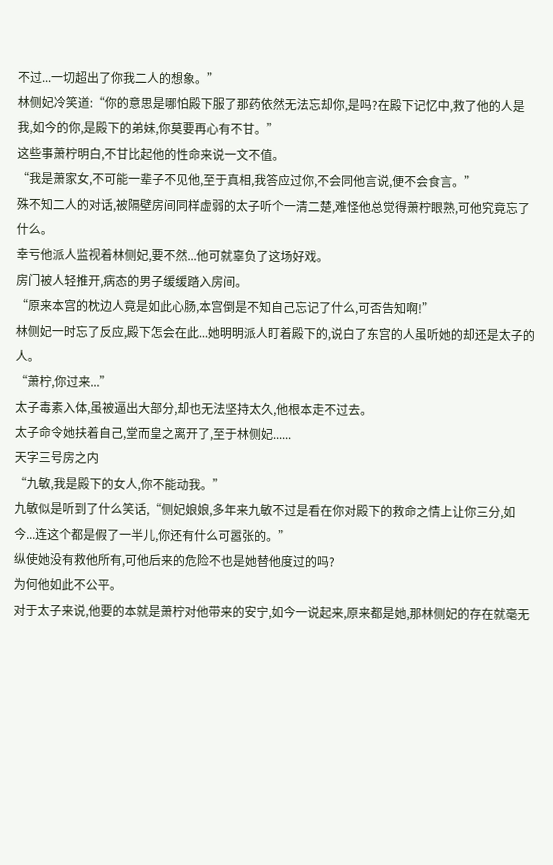不过...一切超出了你我二人的想象。”
林侧妃冷笑道:“你的意思是哪怕殿下服了那药依然无法忘却你,是吗?在殿下记忆中,救了他的人是我,如今的你,是殿下的弟妹,你莫要再心有不甘。”
这些事萧柠明白,不甘比起他的性命来说一文不值。
“我是萧家女,不可能一辈子不见他,至于真相,我答应过你,不会同他言说,便不会食言。”
殊不知二人的对话,被隔壁房间同样虚弱的太子听个一清二楚,难怪他总觉得萧柠眼熟,可他究竟忘了什么。
幸亏他派人监视着林侧妃,要不然...他可就辜负了这场好戏。
房门被人轻推开,病态的男子缓缓踏入房间。
“原来本宫的枕边人竟是如此心肠,本宫倒是不知自己忘记了什么,可否告知啊!”
林侧妃一时忘了反应,殿下怎会在此...她明明派人盯着殿下的,说白了东宫的人虽听她的却还是太子的人。
“萧柠,你过来...”
太子毒素入体,虽被逼出大部分,却也无法坚持太久,他根本走不过去。
太子命令她扶着自己,堂而皇之离开了,至于林侧妃......
天字三号房之内
“九敏,我是殿下的女人,你不能动我。”
九敏似是听到了什么笑话,“侧妃娘娘,多年来九敏不过是看在你对殿下的救命之情上让你三分,如今...连这个都是假了一半儿,你还有什么可嚣张的。”
纵使她没有救他所有,可他后来的危险不也是她替他度过的吗?
为何他如此不公平。
对于太子来说,他要的本就是萧柠对他带来的安宁,如今一说起来,原来都是她,那林侧妃的存在就毫无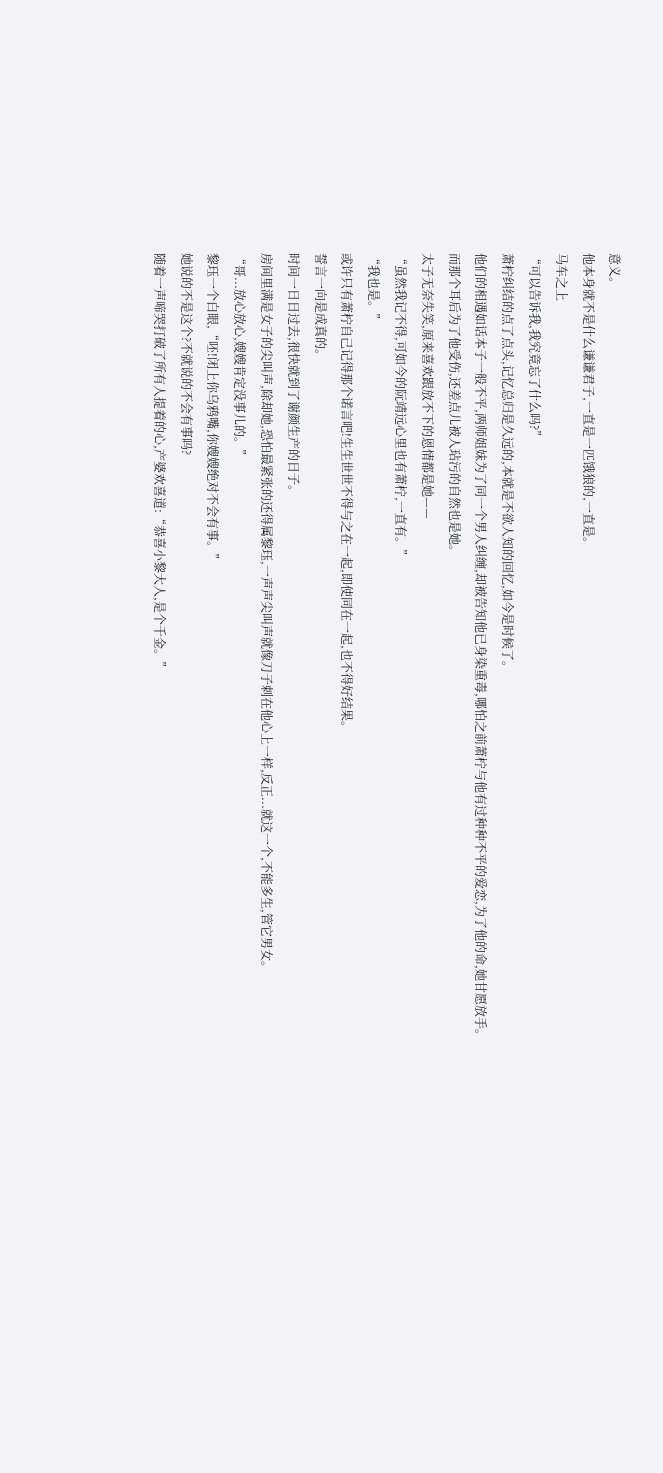意义。
他本身就不是什么谦谦君子,一直是一匹饿狼的,一直是。
马车之上
“可以告诉我,我究竟忘了什么吗?”
萧柠纠结的点了点头,记忆总归是久远的,本就是不欲人知的回忆,如今是时候了。
他们的相遇如话本子一般不平,两师姐妹为了同一个男人纠缠,却被告知他已身染重毒,哪怕之前萧柠与他有过种种不平的爱恋,为了他的命,她甘愿放手。
而那个耳后为了他受伤,还差点儿被人玷污的自然也是她。
太子无奈失笑,原来喜欢跟放不下的恩情都是她——
“虽然我记不得,可如今的阮靖远心里也有萧柠,一直有。”
“我也是。”
或许只有萧柠自己记得那个诺言吧!生生世世不得与之在一起,即使同在一起,也不得好结果。
誓言一向是成真的。
时间一日日过去,很快就到了谢颜生产的日子。
房间里满是女子的尖叫声,除却她,恐怕最紧张的还得属黎珏,一声声尖叫声就像刀子剌在他心上一样,反正...就这一个,不能多生,管它男女。
“哥...放心放心,嫂嫂肯定没事儿的。”
黎珏一个白眼,“呸!闭上你乌鸦嘴,你嫂嫂绝对不会有事。”
她说的不是这个?不就说的不会有事吗?
随着一声啼哭打破了所有人提着的心,产婆欢喜道:“恭喜小黎大人,是个千金。”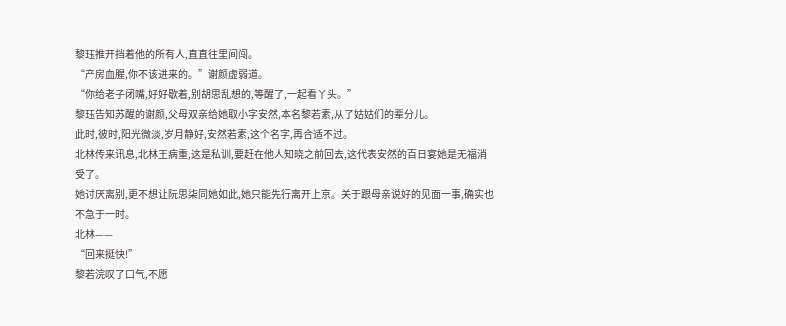黎珏推开挡着他的所有人,直直往里间闯。
“产房血腥,你不该进来的。”谢颜虚弱道。
“你给老子闭嘴,好好歇着,别胡思乱想的,等醒了,一起看丫头。”
黎珏告知苏醒的谢颜,父母双亲给她取小字安然,本名黎若素,从了姑姑们的辈分儿。
此时,彼时,阳光微淡,岁月静好,安然若素,这个名字,再合适不过。
北林传来讯息,北林王病重,这是私训,要赶在他人知晓之前回去,这代表安然的百日宴她是无福消受了。
她讨厌离别,更不想让阮思柒同她如此,她只能先行离开上京。关于跟母亲说好的见面一事,确实也不急于一时。
北林——
“回来挺快!”
黎若浣叹了口气,不愿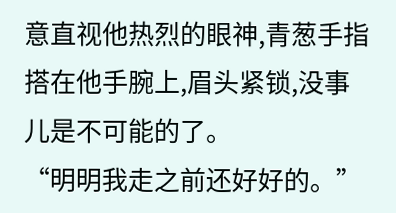意直视他热烈的眼神,青葱手指搭在他手腕上,眉头紧锁,没事儿是不可能的了。
“明明我走之前还好好的。”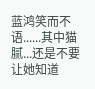蓝鸿笑而不语......其中猫腻...还是不要让她知道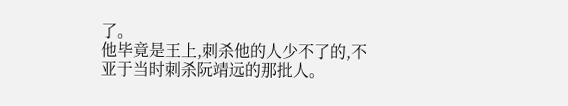了。
他毕竟是王上,刺杀他的人少不了的,不亚于当时刺杀阮靖远的那批人。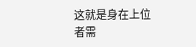这就是身在上位者需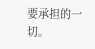要承担的一切。